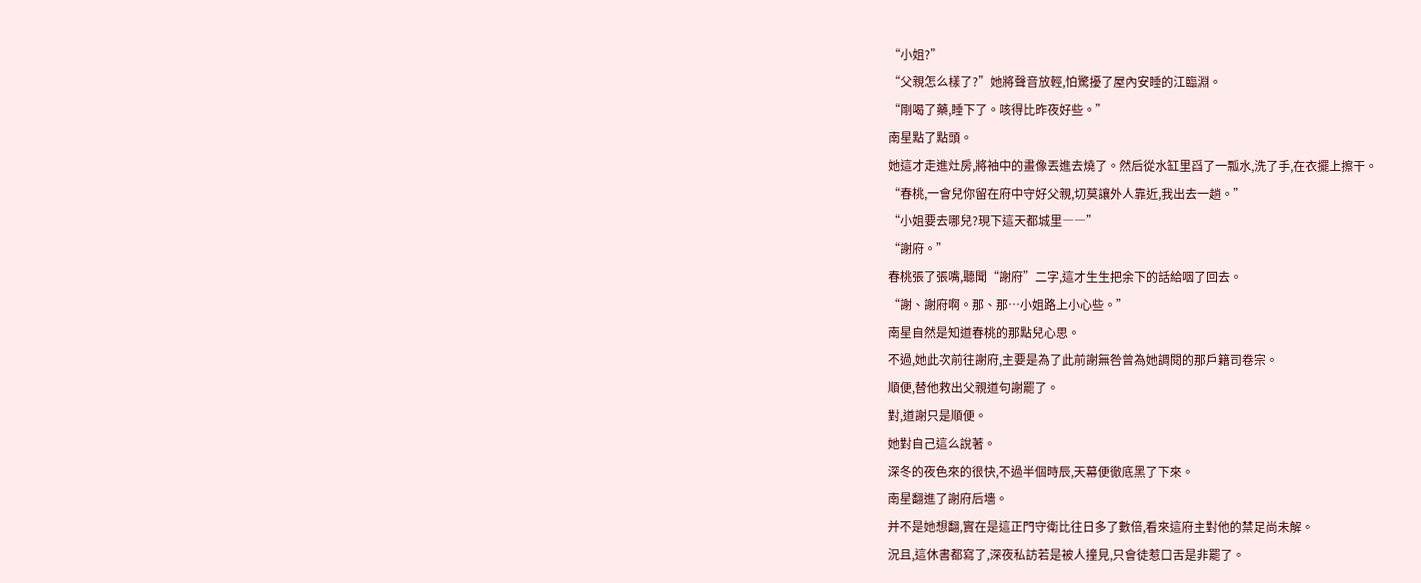“小姐?”
“父親怎么樣了?”她將聲音放輕,怕驚擾了屋內安睡的江臨淵。
“剛喝了藥,睡下了。咳得比昨夜好些。”
南星點了點頭。
她這才走進灶房,將袖中的畫像丟進去燒了。然后從水缸里舀了一瓢水,洗了手,在衣擺上擦干。
“春桃,一會兒你留在府中守好父親,切莫讓外人靠近,我出去一趟。”
“小姐要去哪兒?現下這天都城里――”
“謝府。”
春桃張了張嘴,聽聞“謝府”二字,這才生生把余下的話給咽了回去。
“謝、謝府啊。那、那…小姐路上小心些。”
南星自然是知道春桃的那點兒心思。
不過,她此次前往謝府,主要是為了此前謝無咎曾為她調閱的那戶籍司卷宗。
順便,替他救出父親道句謝罷了。
對,道謝只是順便。
她對自己這么說著。
深冬的夜色來的很快,不過半個時辰,天幕便徹底黑了下來。
南星翻進了謝府后墻。
并不是她想翻,實在是這正門守衛比往日多了數倍,看來這府主對他的禁足尚未解。
況且,這休書都寫了,深夜私訪若是被人撞見,只會徒惹口舌是非罷了。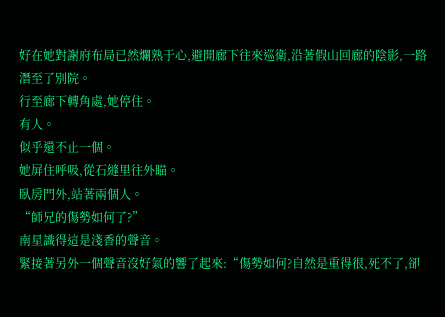好在她對謝府布局已然爛熟于心,避開廊下往來巡衛,沿著假山回廊的陰影,一路潛至了別院。
行至廊下轉角處,她停住。
有人。
似乎還不止一個。
她屏住呼吸,從石縫里往外瞄。
臥房門外,站著兩個人。
“師兄的傷勢如何了?”
南星識得這是淺香的聲音。
緊接著另外一個聲音沒好氣的響了起來:“傷勢如何?自然是重得很,死不了,卻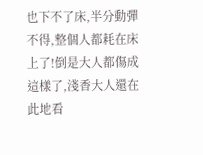也下不了床,半分動彈不得,整個人都耗在床上了!倒是大人都傷成這樣了,淺香大人還在此地看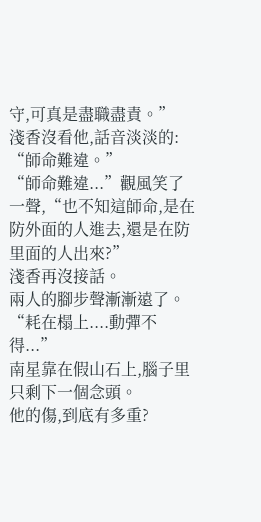守,可真是盡職盡責。”
淺香沒看他,話音淡淡的:
“師命難違。”
“師命難違...”觀風笑了一聲,“也不知這師命,是在防外面的人進去,還是在防里面的人出來?”
淺香再沒接話。
兩人的腳步聲漸漸遠了。
“耗在榻上....動彈不得...”
南星靠在假山石上,腦子里只剩下一個念頭。
他的傷,到底有多重?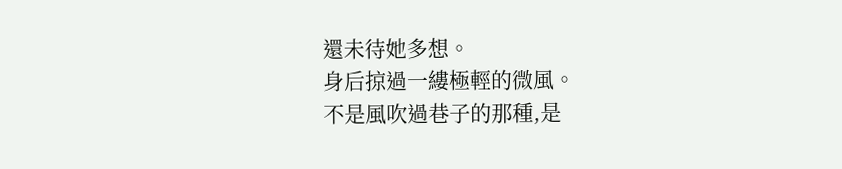還未待她多想。
身后掠過一縷極輕的微風。
不是風吹過巷子的那種,是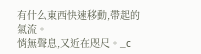有什么東西快速移動,帶起的氣流。
悄無聲息,又近在咫尺。_c